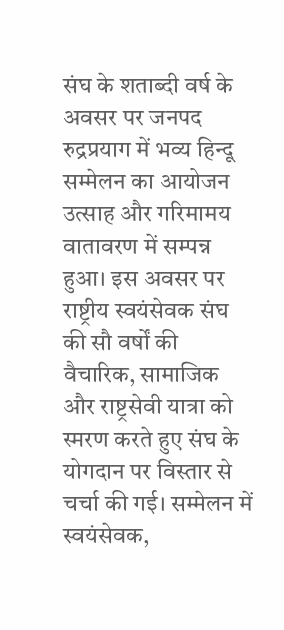संघ के शताब्दी वर्ष के अवसर पर जनपद रुद्रप्रयाग में भव्य हिन्दू सम्मेलन का आयोजन उत्साह और गरिमामय वातावरण में सम्पन्न हुआ। इस अवसर पर राष्ट्रीय स्वयंसेवक संघ की सौ वर्षों की वैचारिक, सामाजिक और राष्ट्रसेवी यात्रा को स्मरण करते हुए संघ के योगदान पर विस्तार से चर्चा की गई। सम्मेलन में स्वयंसेवक,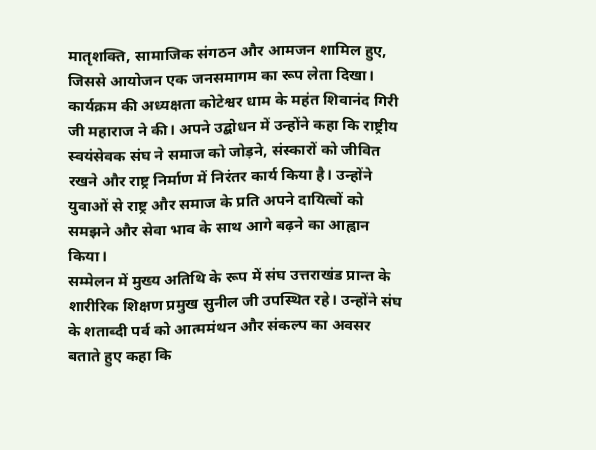मातृशक्ति, सामाजिक संगठन और आमजन शामिल हुए, जिससे आयोजन एक जनसमागम का रूप लेता दिखा।
कार्यक्रम की अध्यक्षता कोटेश्वर धाम के महंत शिवानंद गिरी जी महाराज ने की। अपने उद्बोधन में उन्होंने कहा कि राष्ट्रीय स्वयंसेवक संघ ने समाज को जोड़ने, संस्कारों को जीवित रखने और राष्ट्र निर्माण में निरंतर कार्य किया है। उन्होंने युवाओं से राष्ट्र और समाज के प्रति अपने दायित्वों को समझने और सेवा भाव के साथ आगे बढ़ने का आह्वान किया।
सम्मेलन में मुख्य अतिथि के रूप में संघ उत्तराखंड प्रान्त के शारीरिक शिक्षण प्रमुख सुनील जी उपस्थित रहे। उन्होंने संघ के शताब्दी पर्व को आत्ममंथन और संकल्प का अवसर बताते हुए कहा कि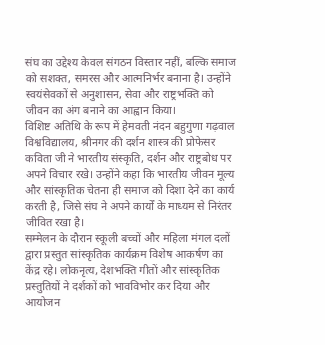संघ का उद्देश्य केवल संगठन विस्तार नहीं, बल्कि समाज को सशक्त, समरस और आत्मनिर्भर बनाना है। उन्होंने स्वयंसेवकों से अनुशासन, सेवा और राष्ट्रभक्ति को जीवन का अंग बनाने का आह्वान किया।
विशिष्ट अतिथि के रूप में हेमवती नंदन बहुगुणा गढ़वाल विश्वविद्यालय, श्रीनगर की दर्शन शास्त्र की प्रोफेसर कविता जी ने भारतीय संस्कृति, दर्शन और राष्ट्रबोध पर अपने विचार रखे। उन्होंने कहा कि भारतीय जीवन मूल्य और सांस्कृतिक चेतना ही समाज को दिशा देने का कार्य करती है, जिसे संघ ने अपने कार्यों के माध्यम से निरंतर जीवित रखा है।
सम्मेलन के दौरान स्कूली बच्चों और महिला मंगल दलों द्वारा प्रस्तुत सांस्कृतिक कार्यक्रम विशेष आकर्षण का केंद्र रहे। लोकनृत्य, देशभक्ति गीतों और सांस्कृतिक प्रस्तुतियों ने दर्शकों को भावविभोर कर दिया और आयोजन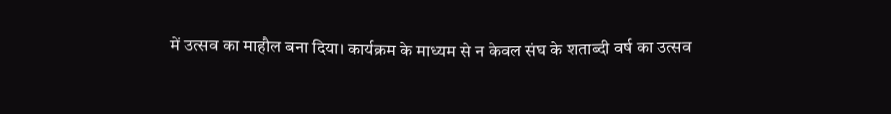में उत्सव का माहौल बना दिया। कार्यक्रम के माध्यम से न केवल संघ के शताब्दी वर्ष का उत्सव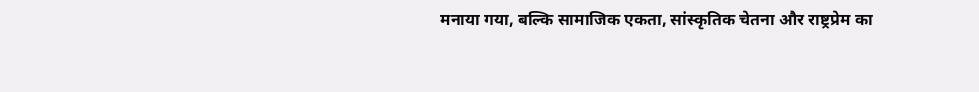मनाया गया, बल्कि सामाजिक एकता, सांस्कृतिक चेतना और राष्ट्रप्रेम का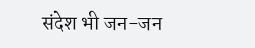संदेश भी जन-जन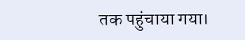तक पहुंचाया गया।